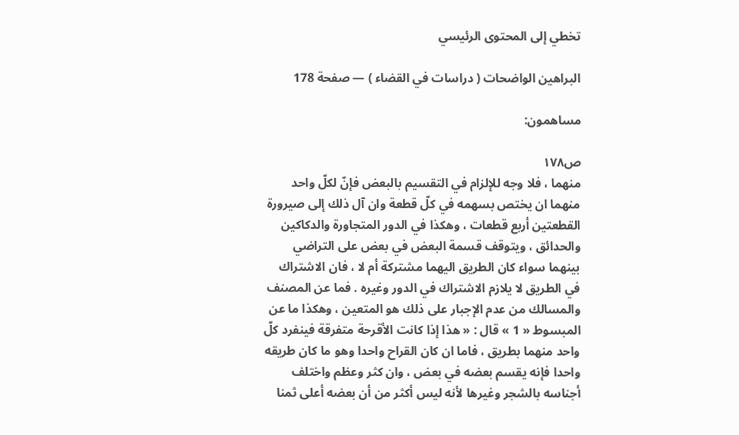تخطي إلى المحتوى الرئيسي

البراهين الواضحات ( دراسات في القضاء ) — صفحة 178

مساهمون:

ص١٧٨
منهما ، فلا وجه للإلزام في التقسيم بالبعض فإنّ لكلّ واحد منهما ان يختص بسهمه في كلّ قطعة وان آل ذلك إلى صيرورة القطعتين أربع قطعات ، وهكذا في الدور المتجاورة والدكاكين والحدائق ، ويتوقف قسمة البعض في بعض على التراضي بينهما سواء كان الطريق اليهما مشتركة أم لا ، فان الاشتراك في الطريق لا يلازم الاشتراك في الدور وغيره . فما عن المصنف والمسالك من عدم الإجبار على ذلك هو المتعين ، وهكذا ما عن المبسوط « 1 » قال : « هذا إذا كانت الأقرحة متفرقة فينفرد كلّ واحد منهما بطريق ، فاما ان كان القراح واحدا وهو ما كان طريقه واحدا فإنه يقسم بعضه في بعض ، وان كثر وعظم واختلف أجناسه بالشجر وغيرها لأنه ليس أكثر من أن بعضه أعلى ثمنا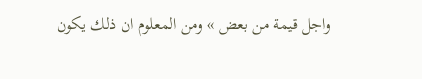واجل قيمة من بعض » ومن المعلوم ان ذلك يكون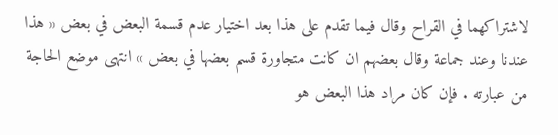لاشتراكهما في القراح وقال فيما تقدم على هذا بعد اختيار عدم قسمة البعض في بعض « هذا عندنا وعند جماعة وقال بعضهم ان كانت متجاورة قسم بعضها في بعض » انتهى موضع الحاجة من عبارته . فإن كان مراد هذا البعض هو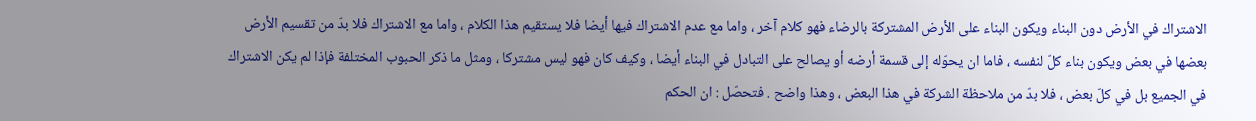الاشتراك في الأرض دون البناء ويكون البناء على الأرض المشتركة بالرضاء فهو كلام آخر ، واما مع عدم الاشتراك فيها أيضا فلا يستقيم هذا الكلام ، واما مع الاشتراك فلا بدّ من تقسيم الأرض بعضها في بعض ويكون بناء كلّ لنفسه ، فاما ان يحوّله إلى قسمة أرضه أو يصالح على التبادل في البناء أيضا ، وكيف كان فهو ليس مشتركا ، ومثل ما ذكر الحبوب المختلفة فإذا لم يكن الاشتراك في الجميع بل في كلّ بعض ، فلا بدّ من ملاحظة الشركة في هذا البعض ، وهذا واضح . فتحصّل : ان الحكم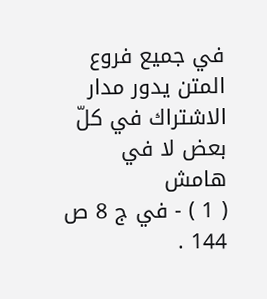في جميع فروع المتن يدور مدار الاشتراك في كلّ بعض لا في
هامش
( 1 ) - في ج 8 ص 144 .